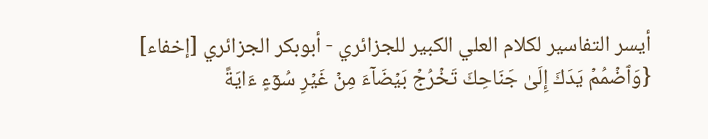أيسر التفاسير لكلام العلي الكبير للجزائري - أبوبكر الجزائري [إخفاء]
{وَٱضۡمُمۡ يَدَكَ إِلَىٰ جَنَاحِكَ تَخۡرُجۡ بَيۡضَآءَ مِنۡ غَيۡرِ سُوٓءٍ ءَايَةً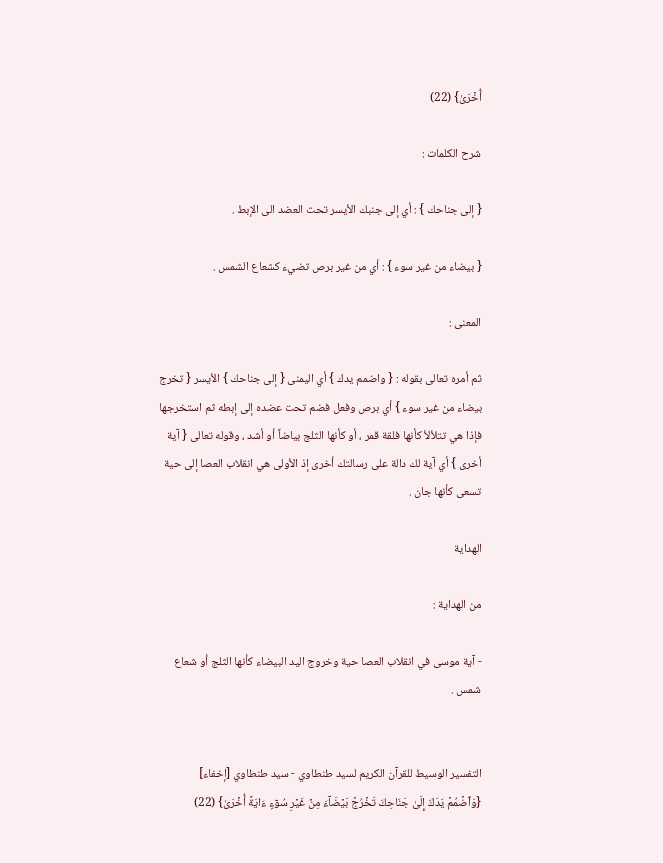أُخۡرَىٰ} (22)

شرح الكلمات :

{ إلى جناحك } : أي إلى جنبك الأيسر تحت العضد الى الإبط .

{ بيضاء من غير سوء } : أي من غير برص تضيء كشعاع الشمس .

المعنى :

ثم أمره تعالى بقوله : { واضمم يدك } أي اليمنى { إلى جناحك } الأيسر { تخرج بيضاء من غير سوء } أي برص وفعل فضم تحت عضده إلى إبطه ثم استخرجها فإذا هي تتلألأ كأنها فلقة قمر ، أو كأنها الثلج بياضاً أو أشد ، وقوله تعالى { آية أخرى } أي آية لك دالة على رسالتك أخرى إذ الأولى هي انقلاب العصا إلى حية تسعى كأنها جان .

الهداية

من الهداية :

- آية موسى في انقلاب العصا حية وخروج اليد البيضاء كأنها الثلج أو شعاع شمس .


التفسير الوسيط للقرآن الكريم لسيد طنطاوي - سيد طنطاوي [إخفاء]
{وَٱضۡمُمۡ يَدَكَ إِلَىٰ جَنَاحِكَ تَخۡرُجۡ بَيۡضَآءَ مِنۡ غَيۡرِ سُوٓءٍ ءَايَةً أُخۡرَىٰ} (22)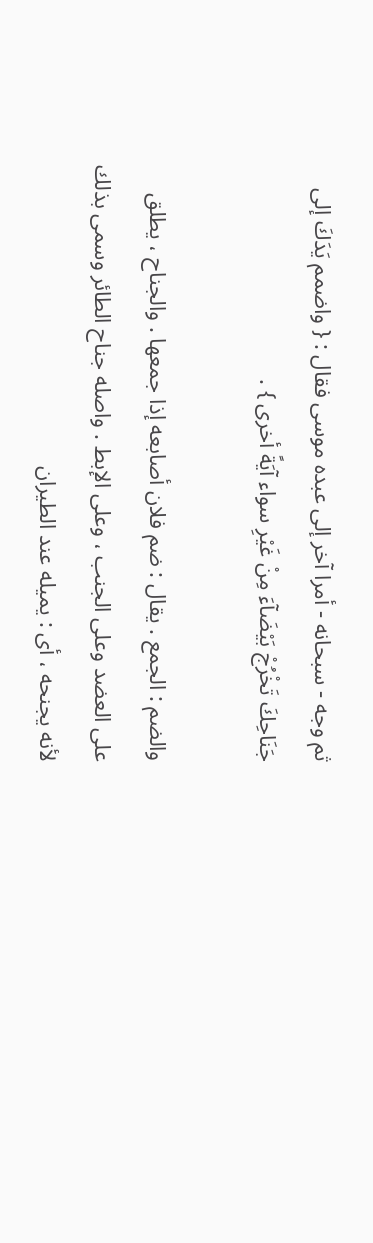ثم وجه - سبحانه - أمرا آخر إلى عبده موسى فقال : { واضمم يَدَكَ إلى جَنَاحِكَ تَخْرُجْ بَيْضَآءَ مِنْ غَيْرِ سواء آيَةً أخرى } .

والضم : الجمع . يقال : ضم فلان أصابعه إذا جمعها . والجناح ، يطلق على العضد وعلى الجنب ، وعلى الإبط . واصله جناح الطائر وسمى بذلك لأنه يجنحه ، أى : يميله عند الطيران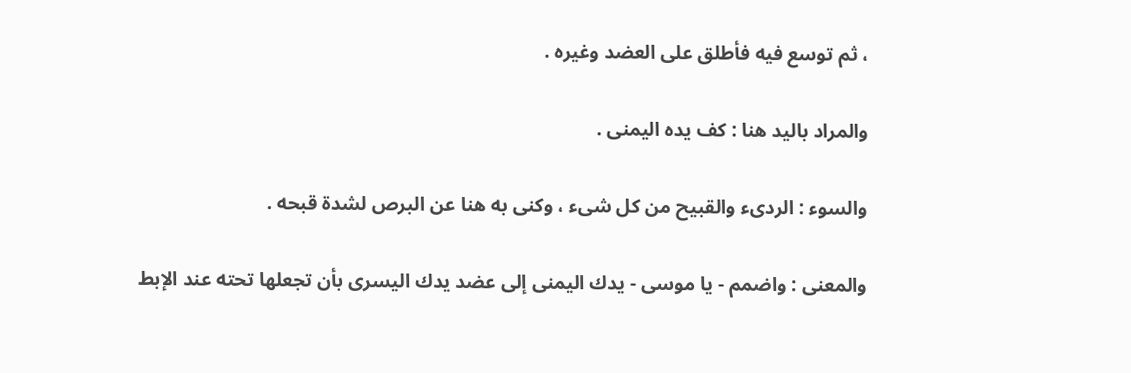، ثم توسع فيه فأطلق على العضد وغيره .

والمراد باليد هنا : كف يده اليمنى .

والسوء : الردىء والقبيح من كل شىء ، وكنى به هنا عن البرص لشدة قبحه .

والمعنى : واضمم - يا موسى - يدك اليمنى إلى عضد يدك اليسرى بأن تجعلها تحته عند الإبط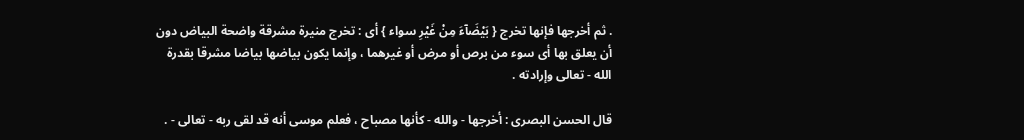. ثم أخرجها فإنها تخرج { بَيْضَآءَ مِنْ غَيْرِ سواء } أى : تخرج منيرة مشرقة واضحة البياض دون أن يعلق بها أى سوء من برص أو مرض أو غيرهما ، وإنما يكون بياضها بياضا مشرقا بقدرة الله - تعالى وإرادته .

قال الحسن البصرى : أخرجها - والله - كأنها مصباح ، فعلم موسى أنه قد لقى ربه - تعالى - .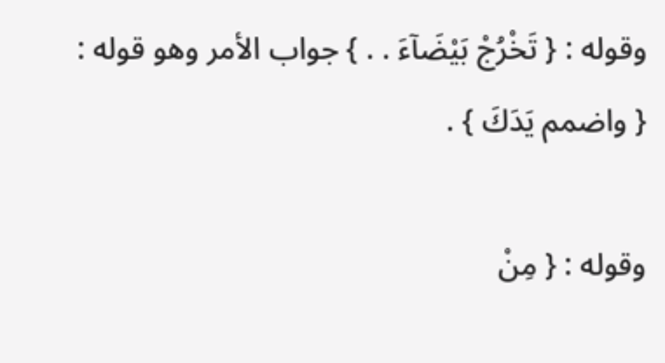وقوله : { تَخْرُجْ بَيْضَآءَ . . } جواب الأمر وهو قوله : { واضمم يَدَكَ } .

وقوله : { مِنْ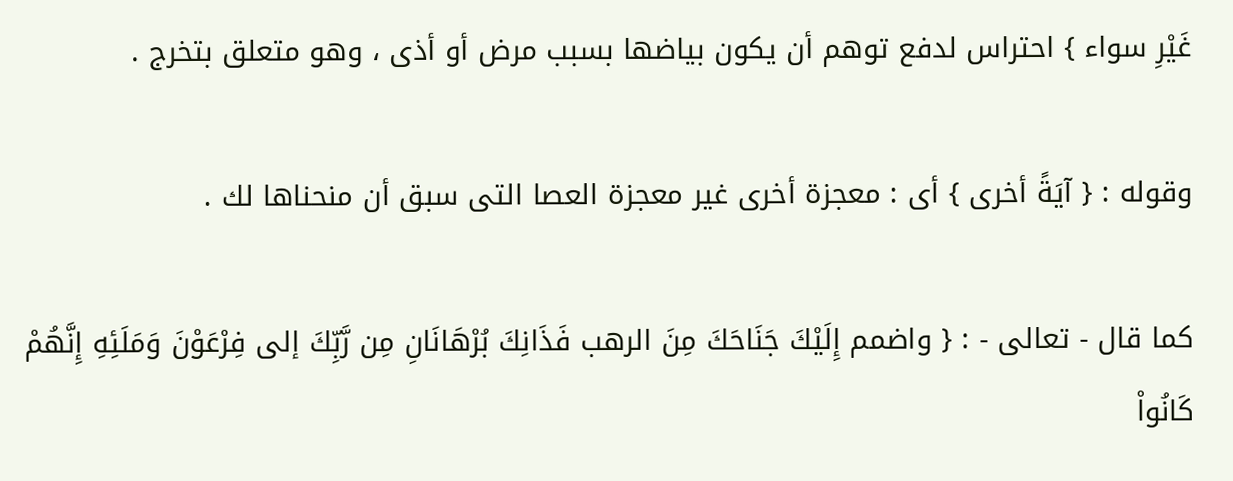غَيْرِ سواء } احتراس لدفع توهم أن يكون بياضها بسبب مرض أو أذى ، وهو متعلق بتخرج .

وقوله : { آيَةً أخرى } أى : معجزة أخرى غير معجزة العصا التى سبق أن منحناها لك .

كما قال - تعالى - : { واضمم إِلَيْكَ جَنَاحَكَ مِنَ الرهب فَذَانِكَ بُرْهَانَانِ مِن رَّبِّكَ إلى فِرْعَوْنَ وَمَلَئِهِ إِنَّهُمْ كَانُواْ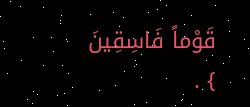قَوْماً فَاسِقِينَ } .